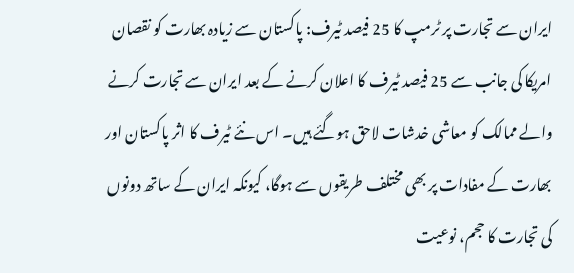ایران سے تجارت پر ٹرمپ کا 25 فیصد ٹیرف: پاکستان سے زیادہ بھارت کو نقصان
امریکا کی جانب سے 25 فیصد ٹیرف کا اعلان کرنے کے بعد ایران سے تجارت کرنے والے ممالک کو معاشی خدشات لاحق ہوگئے ہیں۔ اس نئے ٹیرف کا اثر پاکستان اور بھارت کے مفادات پر بھی مختلف طریقوں سے ہوگا، کیونکہ ایران کے ساتھ دونوں کی تجارت کا حجم، نوعیت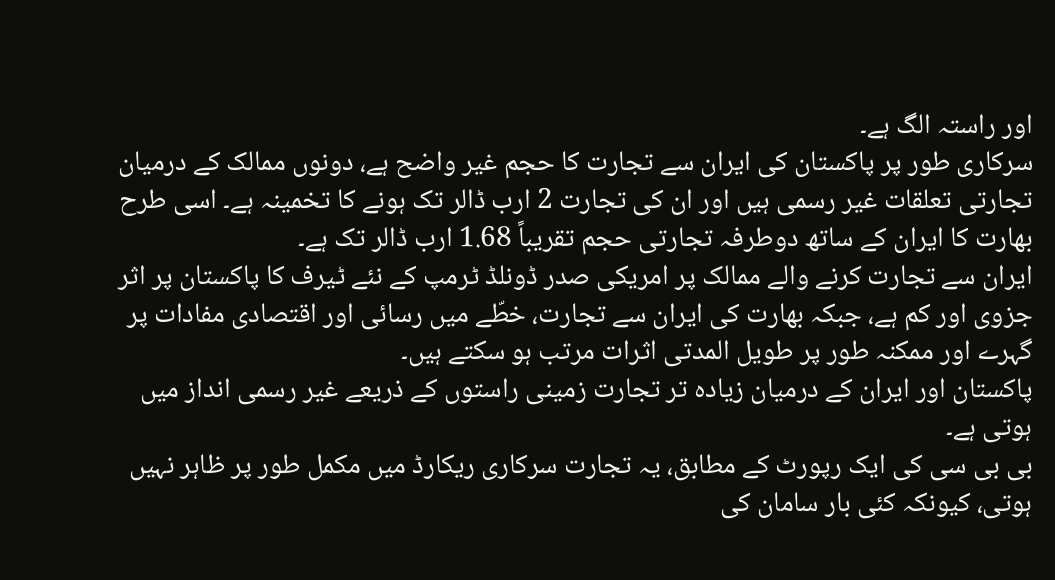اور راستہ الگ ہے۔
سرکاری طور پر پاکستان کی ایران سے تجارت کا حجم غیر واضح ہے، دونوں ممالک کے درمیان تجارتی تعلقات غیر رسمی ہیں اور ان کی تجارت 2 ارب ڈالر تک ہونے کا تخمینہ ہے۔ اسی طرح بھارت کا ایران کے ساتھ دوطرفہ تجارتی حجم تقریباً 1.68 ارب ڈالر تک ہے۔
ایران سے تجارت کرنے والے ممالک پر امریکی صدر ڈونلڈ ٹرمپ کے نئے ٹیرف کا پاکستان پر اثر جزوی اور کم ہے، جبکہ بھارت کی ایران سے تجارت، خطّے میں رسائی اور اقتصادی مفادات پر گہرے اور ممکنہ طور پر طویل المدتی اثرات مرتب ہو سکتے ہیں۔
پاکستان اور ایران کے درمیان زیادہ تر تجارت زمینی راستوں کے ذریعے غیر رسمی انداز میں ہوتی ہے۔
بی بی سی کی ایک رپورٹ کے مطابق، یہ تجارت سرکاری ریکارڈ میں مکمل طور پر ظاہر نہیں ہوتی، کیونکہ کئی بار سامان کی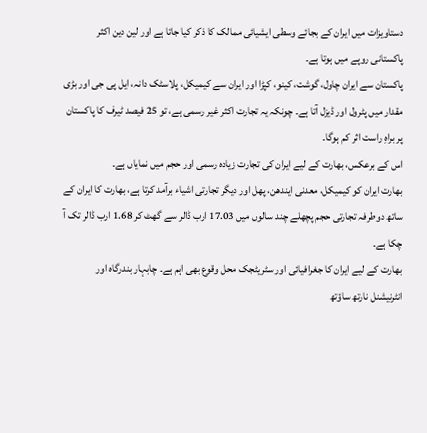دستاویزات میں ایران کے بجائے وسطی ایشیائی ممالک کا ذکر کیا جاتا ہے اور لین دین اکثر پاکستانی روپے میں ہوتا ہے۔
پاکستان سے ایران چاول، گوشت، کینو، کپڑا اور ایران سے کیمیکل، پلاسٹک دانہ، ایل پی جی اور بڑی مقدار میں پٹرول اور ڈیزل آتا ہے۔ چونکہ یہ تجارت اکثر غیر رسمی ہے، تو 25 فیصد ٹیرف کا پاکستان پر براہِ راست اثر کم ہوگا۔
اس کے برعکس، بھارت کے لیے ایران کی تجارت زیادہ رسمی اور حجم میں نمایاں ہے۔
بھارت ایران کو کیمیکل، معدنی ایندھن، پھل اور دیگر تجارتی اشیاء برآمد کرتا ہے، بھارت کا ایران کے ساتھ دوطرفہ تجارتی حجم پچھلے چند سالوں میں 17.03 ارب ڈالر سے گھٹ کر 1.68 ارب ڈالر تک آ چکا ہے۔
بھارت کے لیے ایران کا جغرافیائی اور سٹریٹجک محل وقوع بھی اہم ہے۔ چابہار بندرگاہ اور انٹرنیشنل نارتھ ساؤتھ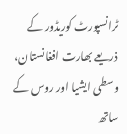ٹرانسپورٹ کوریڈور کے ذریعے بھارت افغانستان، وسطی ایشیا اور روس کے ساتھ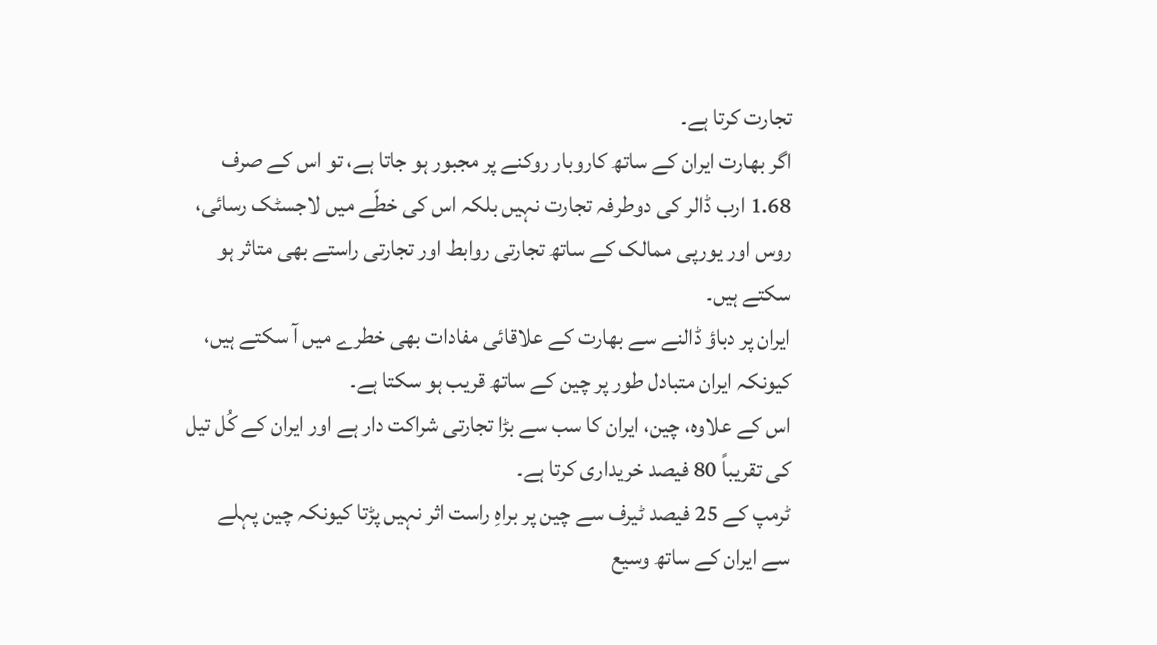تجارت کرتا ہے۔
اگر بھارت ایران کے ساتھ کاروبار روکنے پر مجبور ہو جاتا ہے، تو اس کے صرف 1.68 ارب ڈالر کی دوطرفہ تجارت نہیں بلکہ اس کی خطّے میں لاجسٹک رسائی، روس اور یورپی ممالک کے ساتھ تجارتی روابط اور تجارتی راستے بھی متاثر ہو سکتے ہیں۔
ایران پر دباؤ ڈالنے سے بھارت کے علاقائی مفادات بھی خطرے میں آ سکتے ہیں، کیونکہ ایران متبادل طور پر چین کے ساتھ قریب ہو سکتا ہے۔
اس کے علاوہ، چین، ایران کا سب سے بڑا تجارتی شراکت دار ہے اور ایران کے کُل تیل کی تقریباً 80 فیصد خریداری کرتا ہے۔
ٹرمپ کے 25 فیصد ٹیرف سے چین پر براہِ راست اثر نہیں پڑتا کیونکہ چین پہلے سے ایران کے ساتھ وسیع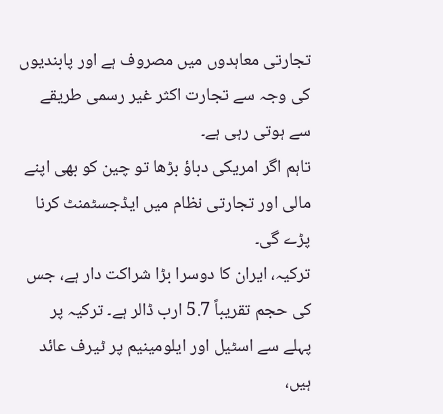تجارتی معاہدوں میں مصروف ہے اور پابندیوں کی وجہ سے تجارت اکثر غیر رسمی طریقے سے ہوتی رہی ہے۔
تاہم اگر امریکی دباؤ بڑھا تو چین کو بھی اپنے مالی اور تجارتی نظام میں ایڈجسٹمنٹ کرنا پڑے گی۔
ترکیہ، ایران کا دوسرا بڑا شراکت دار ہے، جس کی حجم تقریباً 5.7 ارب ڈالر ہے۔ ترکیہ پر پہلے سے اسٹیل اور ایلومینیم پر ٹیرف عائد ہیں،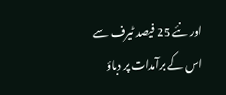اور نئے 25 فیصد ٹیرف سے اس کے برآمدات پر دباؤ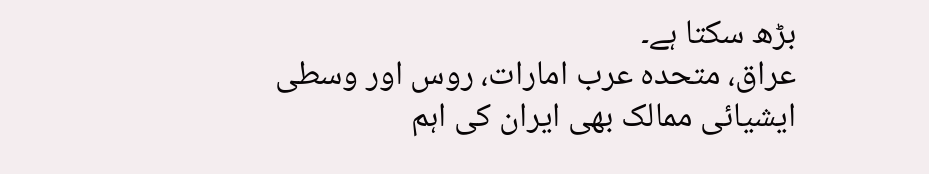بڑھ سکتا ہے۔
عراق، متحدہ عرب امارات، روس اور وسطی ایشیائی ممالک بھی ایران کی اہم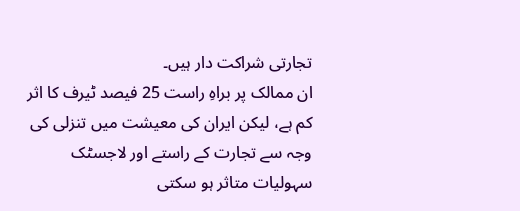تجارتی شراکت دار ہیں۔
ان ممالک پر براہِ راست 25 فیصد ٹیرف کا اثر کم ہے، لیکن ایران کی معیشت میں تنزلی کی وجہ سے تجارت کے راستے اور لاجسٹک سہولیات متاثر ہو سکتی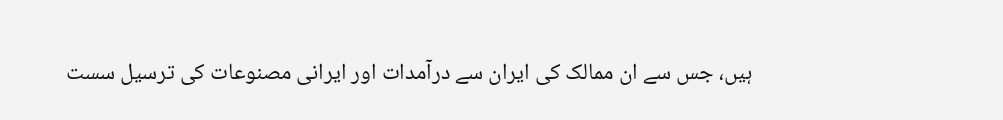ہیں، جس سے ان ممالک کی ایران سے درآمدات اور ایرانی مصنوعات کی ترسیل سست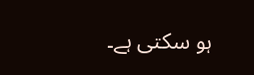ہو سکتی ہے۔